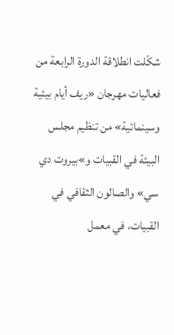شكّلت انطلاقة الدورة الرابعة من فعاليات مهرجان «ريف أيام بيئية وسينمائية» من تنظيم مجلس البيئة في القبيات و»بيروت دي سي» والصالون الثقافي في القبيات، في معمل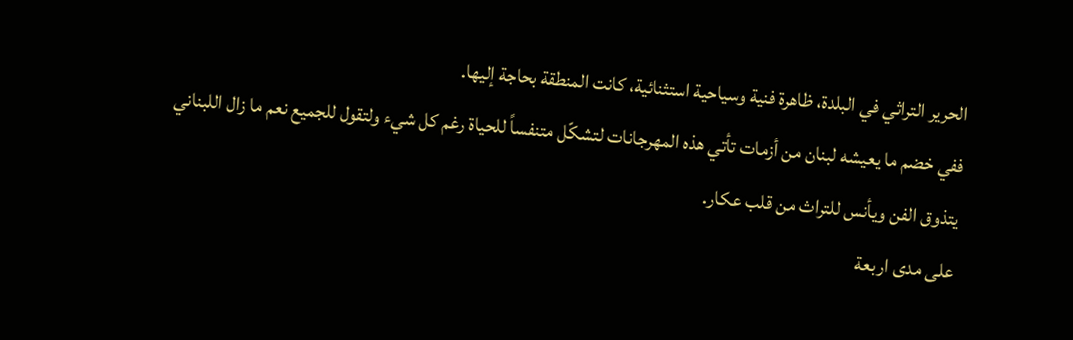الحرير التراثي في البلدة، ظاهرة فنية وسياحية استثنائية، كانت المنطقة بحاجة إليها.
ففي خضم ما يعيشه لبنان من أزمات تأتي هذه المهرجانات لتشكّل متنفساً للحياة رغم كل شيء ولتقول للجميع نعم ما زال اللبناني يتذوق الفن ويأنس للتراث من قلب عكار.
على مدى اربعة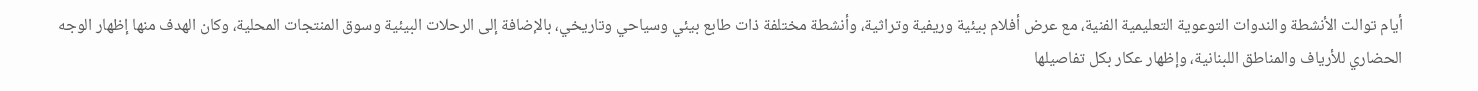أيام توالت الأنشطة والندوات التوعوية التعليمية الفنية، مع عرض أفلام بيئية وريفية وتراثية، وأنشطة مختلفة ذات طابع بيئي وسياحي وتاريخي، بالإضافة إلى الرحلات البيئية وسوق المنتجات المحلية، وكان الهدف منها إظهار الوجه الحضاري للأرياف والمناطق اللبنانية، وإظهار عكار بكل تفاصيلها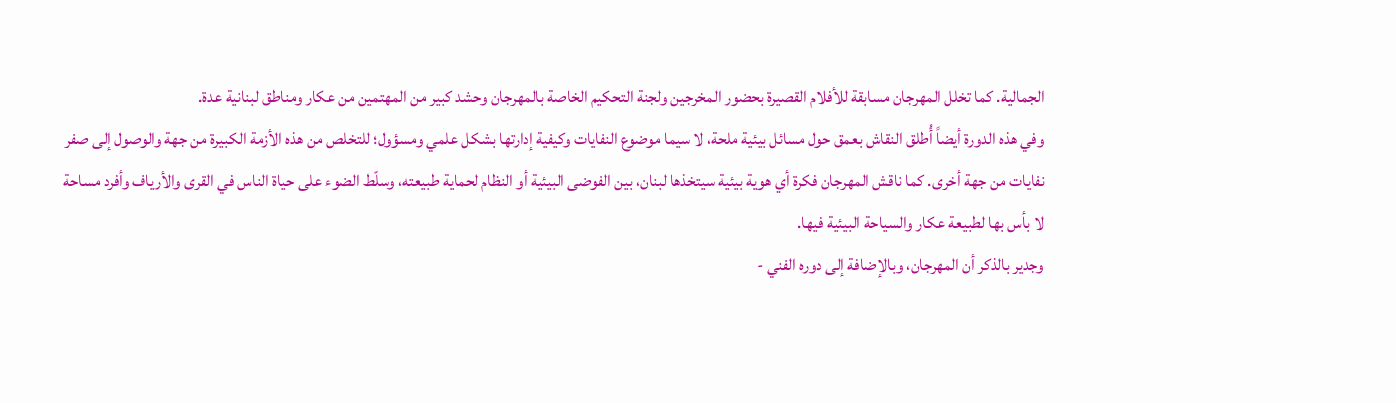الجمالية. كما تخلل المهرجان مسابقة للأفلام القصيرة بحضور المخرجين ولجنة التحكيم الخاصة بالمهرجان وحشد كبير من المهتمين من عكار ومناطق لبنانية عدة.
وفي هذه الدورة أيضاً أُطلق النقاش بعمق حول مسائل بيئية ملحة، لا سيما موضوع النفايات وكيفية إدارتها بشكل علمي ومسؤول؛ للتخلص من هذه الأزمة الكبيرة من جهة والوصول إلى صفر نفايات من جهة أخرى. كما ناقش المهرجان فكرة أي هوية بيئية سيتخذها لبنان، بين الفوضى البيئية أو النظام لحماية طبيعته، وسلّط الضوء على حياة الناس في القرى والأرياف وأفرد مساحة لا بأس بها لطبيعة عكار والسياحة البيئية فيها.
وجدير بالذكر أن المهرجان، وبالإضافة إلى دوره الفني -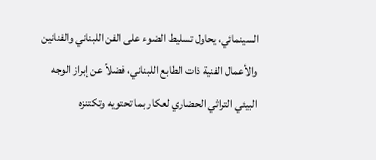السينمائي، يحاول تسليط الضوء على الفن اللبناني والفنانين والأعمال الفنية ذات الطابع اللبناني، فضلاً عن إبراز الوجه البيئي التراثي الحضاري لعكار بما تحتويه وتكتنزه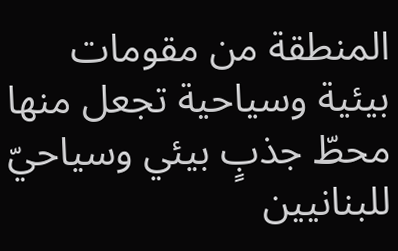المنطقة من مقومات بيئية وسياحية تجعل منها محطّ جذبٍ بيئي وسياحيّ للبنانيين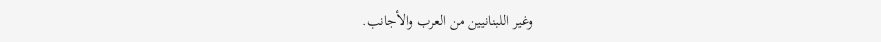وغير اللبنانيين من العرب والأجانب.